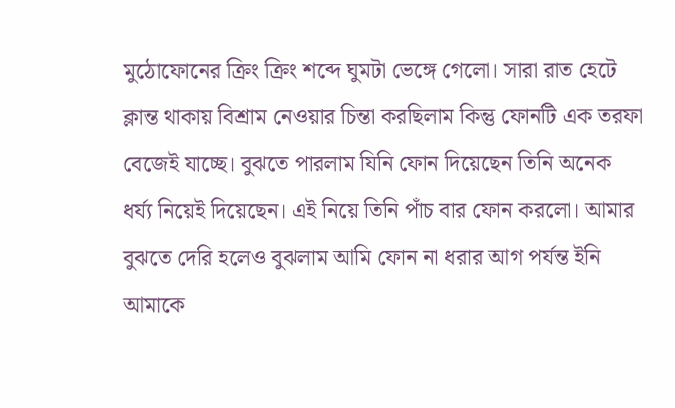মুঠোফোনের ক্রিং ক্রিং শব্দে ঘুমটা ভেঙ্গে গেলো। সারা রাত হেটে ক্লান্ত থাকায় বিশ্রাম নেওয়ার চিন্তা করছিলাম কিন্তু ফোনটি এক তরফা বেজেই যাচ্ছে। বুঝতে পারলাম যিনি ফোন দিয়েছেন তিনি অনেক ধর্য্য নিয়েই দিয়েছেন। এই নিয়ে তিনি পাঁচ বার ফোন করলো। আমার বুঝতে দেরি হলেও বুঝলাম আমি ফোন না ধরার আগ পর্যন্ত ইনি আমাকে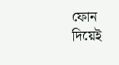ফোন দিয়েই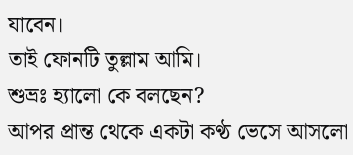যাবেন।
তাই ফোনটি তুল্লাম আমি।
শুভ্রঃ হ্যালো কে বলছেন?
আপর প্রান্ত থেকে একটা কণ্ঠ ভেসে আসলো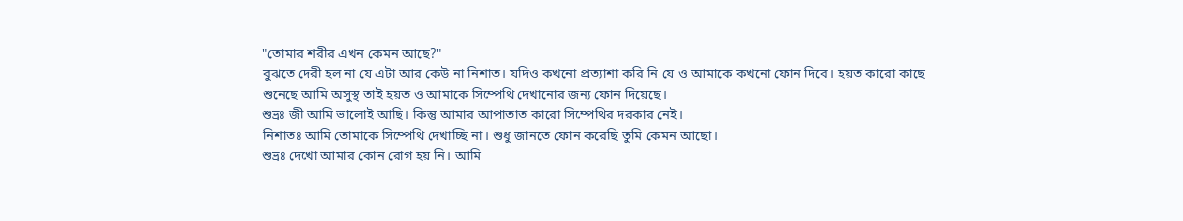"তোমার শরীর এখন কেমন আছে?"
বুঝতে দেরী হল না যে এটা আর কেউ না নিশাত। যদিও কখনো প্রত্যাশা করি নি যে ও আমাকে কখনো ফোন দিবে। হয়ত কারো কাছে শুনেছে আমি অসুস্থ তাই হয়ত ও আমাকে সিম্পেথি দেখানোর জন্য ফোন দিয়েছে।
শুভ্রঃ জী আমি ভালোই আছি। কিন্তু আমার আপাতাত কারো সিম্পেথির দরকার নেই।
নিশাতঃ আমি তোমাকে সিম্পেথি দেখাচ্ছি না। শুধু জানতে ফোন করেছি তুমি কেমন আছো।
শুভ্রঃ দেখো আমার কোন রোগ হয় নি। আমি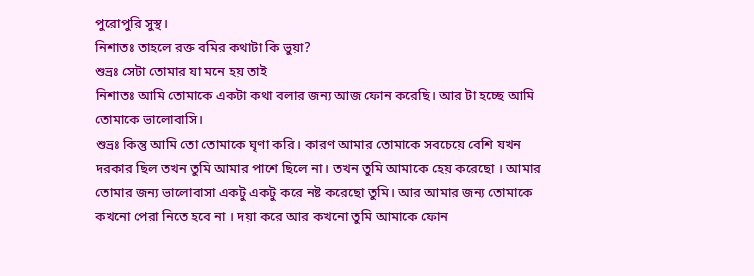পুরোপুরি সুস্থ।
নিশাতঃ তাহলে রক্ত বমির কথাটা কি ভুয়া?
শুভ্রঃ সেটা তোমার যা মনে হয় তাই
নিশাতঃ আমি তোমাকে একটা কথা বলার জন্য আজ ফোন করেছি। আর টা হচ্ছে আমি তোমাকে ভালোবাসি।
শুভ্রঃ কিন্তু আমি তো তোমাকে ঘৃণা করি। কারণ আমার তোমাকে সবচেয়ে বেশি যখন দরকার ছিল তখন তুমি আমার পাশে ছিলে না। তখন তুমি আমাকে হেয় করেছো । আমার তোমার জন্য ভালোবাসা একটু একটু করে নষ্ট করেছো তুমি। আর আমার জন্য তোমাকে কখনো পেরা নিতে হবে না । দয়া করে আর কখনো তুমি আমাকে ফোন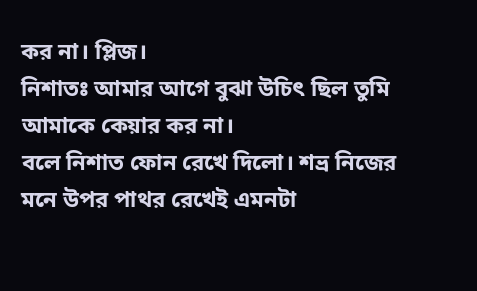কর না। প্লিজ।
নিশাতঃ আমার আগে বুঝা উচিৎ ছিল তুমি আমাকে কেয়ার কর না।
বলে নিশাত ফোন রেখে দিলো। শভ্র নিজের মনে উপর পাথর রেখেই এমনটা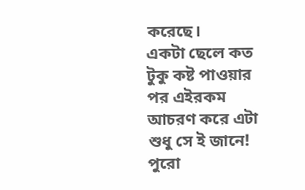করেছে।
একটা ছেলে কত টুকু কষ্ট পাওয়ার পর এইরকম আচরণ করে এটা শুধু সে ই জানে!
পুরো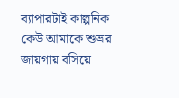ব্যাপারটাই কাল্পনিক কেউ আমাকে শুভ্রর জায়গায় বসিয়ে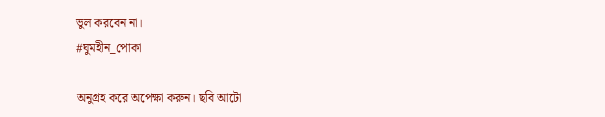ভুল করবেন না।
#ঘুমহীন_পোকা

অনুগ্রহ করে অপেক্ষা করুন। ছবি আটো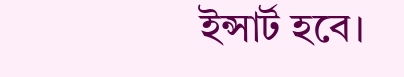ইন্সার্ট হবে।